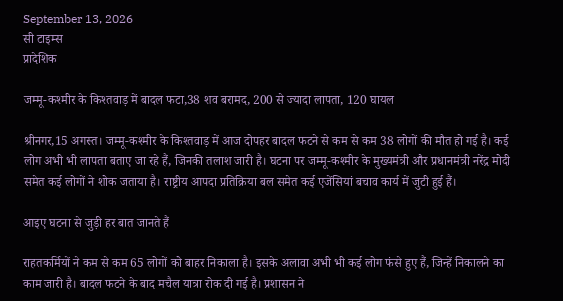September 13, 2026
सी टाइम्स
प्रादेशिक

जम्मू-कश्मीर के किश्तवाड़ में बादल फटा,38 शव बरामद, 200 से ज्यादा लापता, 120 घायल

श्रीनगर,15 अगस्त। जम्मू-कश्मीर के किश्तवाड़ में आज दोपहर बादल फटने से कम से कम 38 लोगों की मौत हो गई है। कई लोग अभी भी लापता बताए जा रहे हैं, जिनकी तलाश जारी है। घटना पर जम्मू-कश्मीर के मुख्यमंत्री और प्रधानमंत्री नरेंद्र मोदी समेत कई लोगों ने शोक जताया है। राष्ट्रीय आपदा प्रतिक्रिया बल समेत कई एजेंसियां बचाव कार्य में जुटी हुई हैं।

आइए घटना से जुड़ी हर बात जानते हैं

राहतकर्मियों ने कम से कम 65 लोगों को बाहर निकाला है। इसके अलावा अभी भी कई लोग फंसे हुए हैं, जिन्हें निकालने का काम जारी है। बादल फटने के बाद मचैल यात्रा रोक दी गई है। प्रशासन ने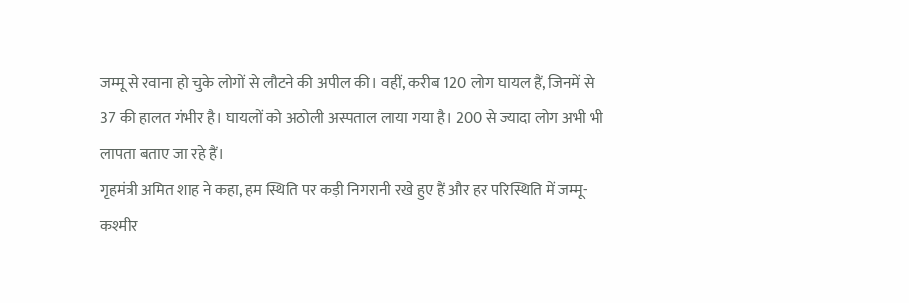जम्मू से रवाना हो चुके लोगों से लौटने की अपील की। वहीं, करीब 120 लोग घायल हैं, जिनमें से 37 की हालत गंभीर है। घायलों को अठोली अस्पताल लाया गया है। 200 से ज्यादा लोग अभी भी लापता बताए जा रहे हैं।
गृहमंत्री अमित शाह ने कहा, हम स्थिति पर कड़ी निगरानी रखे हुए हैं और हर परिस्थिति में जम्मू-कश्मीर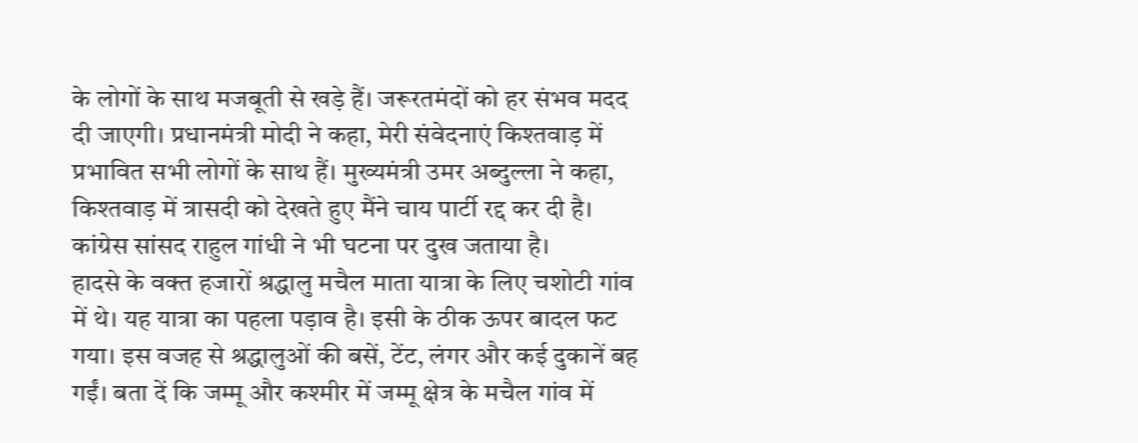के लोगों के साथ मजबूती से खड़े हैं। जरूरतमंदों को हर संभव मदद दी जाएगी। प्रधानमंत्री मोदी ने कहा, मेरी संवेदनाएं किश्तवाड़ में प्रभावित सभी लोगों के साथ हैं। मुख्यमंत्री उमर अब्दुल्ला ने कहा, किश्तवाड़ में त्रासदी को देखते हुए मैंने चाय पार्टी रद्द कर दी है। कांग्रेस सांसद राहुल गांधी ने भी घटना पर दुख जताया है।
हादसे के वक्त हजारों श्रद्धालु मचैल माता यात्रा के लिए चशोटी गांव में थे। यह यात्रा का पहला पड़ाव है। इसी के ठीक ऊपर बादल फट गया। इस वजह से श्रद्धालुओं की बसें, टेंट, लंगर और कई दुकानें बह गईं। बता दें कि जम्मू और कश्मीर में जम्मू क्षेत्र के मचैल गांव में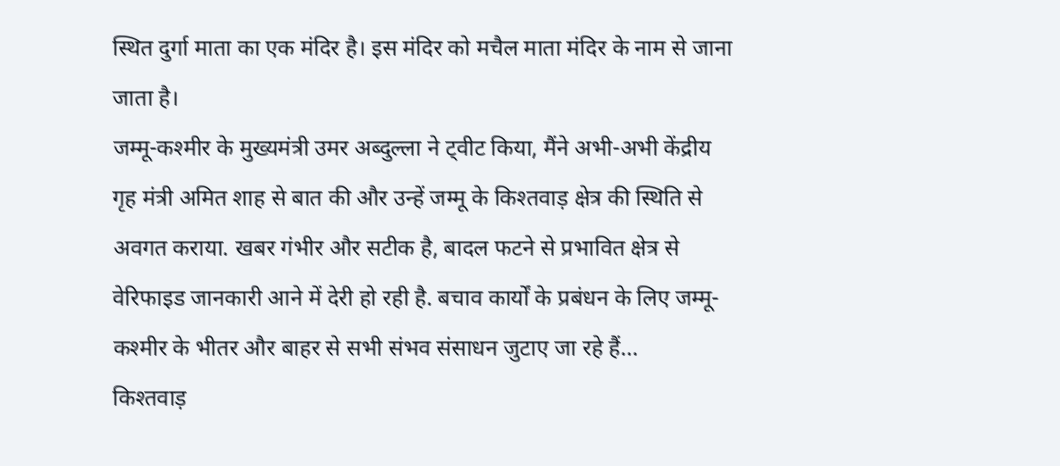स्थित दुर्गा माता का एक मंदिर है। इस मंदिर को मचैल माता मंदिर के नाम से जाना जाता है।
जम्मू-कश्मीर के मुख्यमंत्री उमर अब्दुल्ला ने ट्वीट किया, मैंने अभी-अभी केंद्रीय गृह मंत्री अमित शाह से बात की और उन्हें जम्मू के किश्तवाड़ क्षेत्र की स्थिति से अवगत कराया. खबर गंभीर और सटीक है, बादल फटने से प्रभावित क्षेत्र से वेरिफाइड जानकारी आने में देरी हो रही है. बचाव कार्यों के प्रबंधन के लिए जम्मू-कश्मीर के भीतर और बाहर से सभी संभव संसाधन जुटाए जा रहे हैं…
किश्तवाड़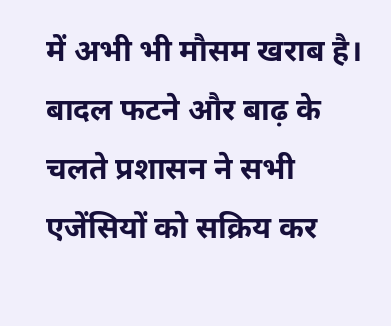में अभी भी मौसम खराब है। बादल फटने और बाढ़ के चलते प्रशासन ने सभी एजेंसियों को सक्रिय कर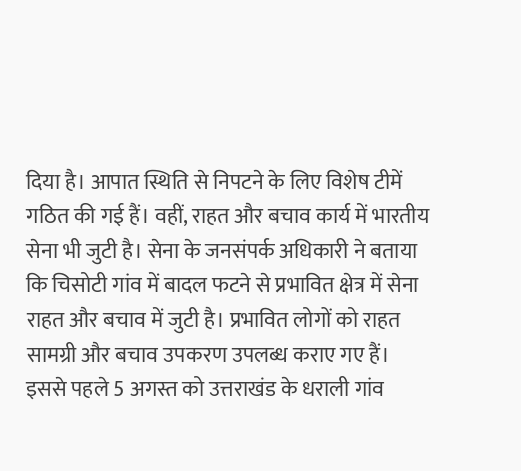दिया है। आपात स्थिति से निपटने के लिए विशेष टीमें गठित की गई हैं। वहीं, राहत और बचाव कार्य में भारतीय सेना भी जुटी है। सेना के जनसंपर्क अधिकारी ने बताया कि चिसोटी गांव में बादल फटने से प्रभावित क्षेत्र में सेना राहत और बचाव में जुटी है। प्रभावित लोगों को राहत सामग्री और बचाव उपकरण उपलब्ध कराए गए हैं।
इससे पहले 5 अगस्त को उत्तराखंड के धराली गांव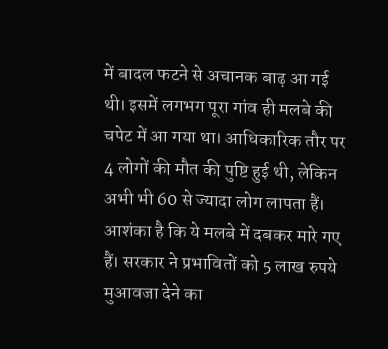में बादल फटने से अचानक बाढ़ आ गई थी। इसमें लगभग पूरा गांव ही मलबे की चपेट में आ गया था। आधिकारिक तौर पर 4 लोगों की मौत की पुष्टि हुई थी, लेकिन अभी भी 60 से ज्यादा लोग लापता हैं। आशंका है कि ये मलबे में दबकर मारे गए हैं। सरकार ने प्रभावितों को 5 लाख रुपये मुआवजा देने का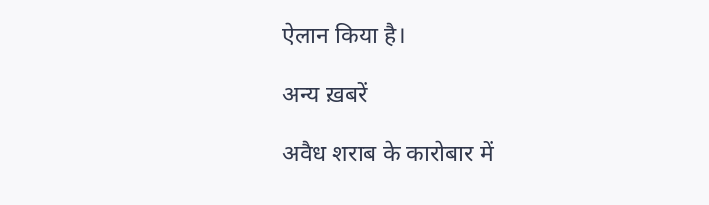ऐलान किया है।

अन्य ख़बरें

अवैध शराब के कारोबार में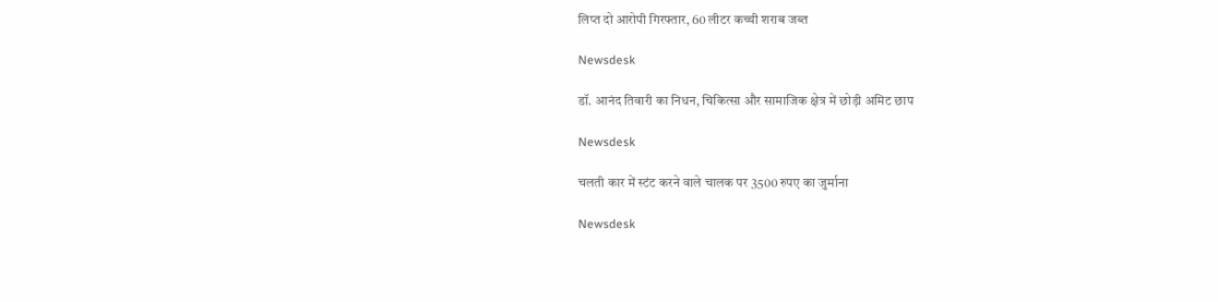लिप्त दो आरोपी गिरफ्तार, 60 लीटर कच्ची शराब जब्त

Newsdesk

डॉ. आनंद तिवारी का निधन, चिकित्सा और सामाजिक क्षेत्र में छोड़ी अमिट छाप

Newsdesk

चलती कार में स्टंट करने वाले चालक पर 3500 रुपए का जुर्माना

Newsdesk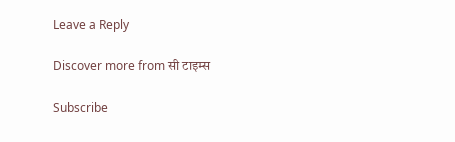Leave a Reply

Discover more from सी टाइम्स

Subscribe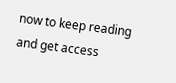now to keep reading and get access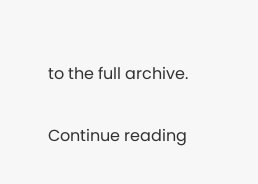to the full archive.

Continue reading